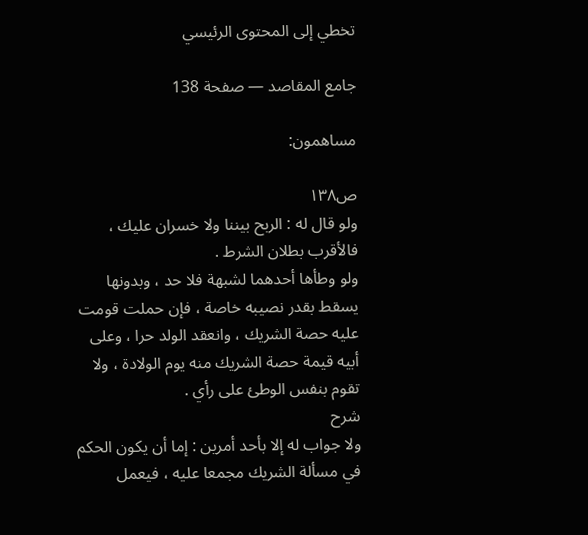تخطي إلى المحتوى الرئيسي

جامع المقاصد — صفحة 138

مساهمون:

ص١٣٨
ولو قال له : الربح بيننا ولا خسران عليك ، فالأقرب بطلان الشرط .
ولو وطأها أحدهما لشبهة فلا حد ، وبدونها يسقط بقدر نصيبه خاصة ، فإن حملت قومت عليه حصة الشريك ، وانعقد الولد حرا ، وعلى أبيه قيمة حصة الشريك منه يوم الولادة ، ولا تقوم بنفس الوطئ على رأي .
شرح
ولا جواب له إلا بأحد أمرين : إما أن يكون الحكم في مسألة الشريك مجمعا عليه ، فيعمل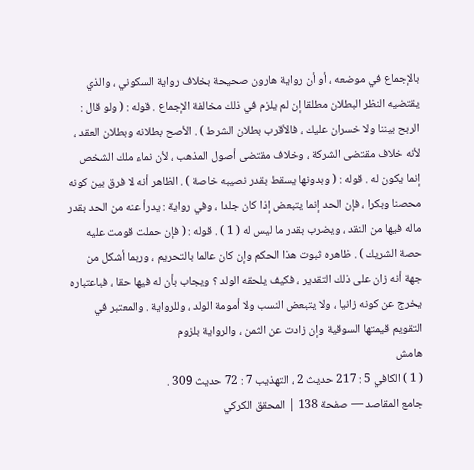بالإجماع في موضعه ، أو أن رواية هارون صحيحة بخلاف رواية السكوني ، والذي يقتضيه النظر البطلان مطلقا إن لم يلزم في ذلك مخالفة الإجماع . قوله : ( ولو قال : الربح بيننا ولا خسران عليك ، فالأقرب بطلان الشرط ) . الأصح بطلانه وبطلان العقد ، لأنه خلاف مقتضى الشركة ، وخلاف مقتضى أصول المذهب ، لأن نماء ملك الشخص إنما يكون له . قوله : ( وبدونها يسقط بقدر نصيبه خاصة ) . الظاهر أنه لا فرق بين كونه محصنا وبكرا ، فإن الحد إنما يتبعض إذا كان جلدا ، وفي رواية : يدرأ عنه من الحد بقدر ماله فيها من النقد ، ويضرب بقدر ما ليس له ( 1 ) . قوله : ( فإن حملت قومت عليه حصة الشريك ) . ظاهره ثبوت هذا الحكم وإن كان عالما بالتحريم ، وربما أشكل من جهة أنه زان على ذلك التقدير ، فكيف يلحقه الولد ؟ ويجاب بأن له فيها حقا ، فباعتباره يخرج عن كونه زانيا ، ولا يتبعض النسب ولا أمومة الولد ، وللرواية . والمعتبر في التقويم قيمتها السوقية وإن زادت عن الثمن ، والرواية بلزوم
هامش
( 1 ) الكافي 5 : 217 حديث 2 ، التهذيب 7 : 72 حديث 309 .
جامع المقاصد — صفحة 138 | المحقق الكركي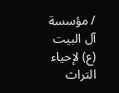/ مؤسسة آل البيت (ع) لإحياء التراث